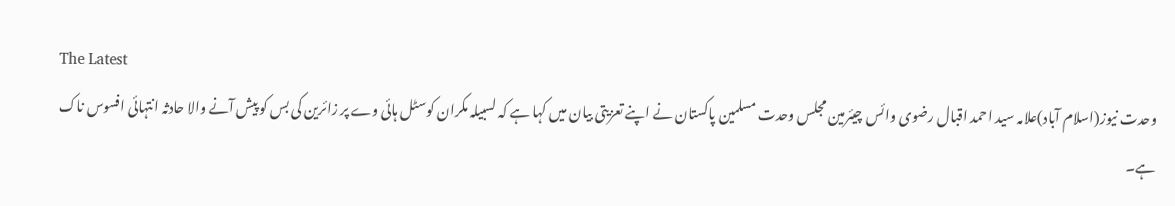The Latest
وحدت نیوز(اسلام آباد)علامہ سید احمد اقبال رضوی وائس چیئرمین مجلس وحدت مسلمین پاکستان نے اپنے تعزیتی بیان میں کہا ہے کہ لسبیلہ مکران کوسٹل ہائی وے پر زائرین کی بس کو پیش آنے والا حادثہ انتہائی افسوس ناک ہے۔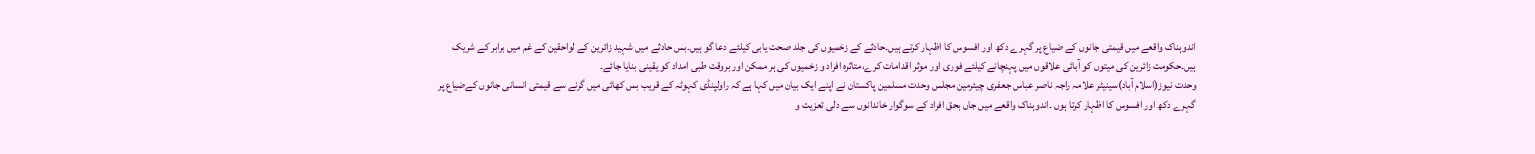اندوہناک واقعے میں قیمتی جانوں کے ضیاع پر گہرے دکھ اور افسوس کا اظہار کرتے ہیں۔حادثے کے زخمیوں کی جلد صحت یابی کیلئے دعا گو ہیں۔بس حادثے میں شہید زائرین کے لواحقین کے غم میں برابر کے شریک ہیں۔حکومت زائرین کی میتوں کو آبائی علاقوں میں پہنچانے کیلئے فوری اور موثر اقدامات کرے،متاثرہ افراد و زخمیوں کی ہر ممکن اور بروقت طبی امداد کو یقینی بنایا جائے۔
وحدت نیوز(اسلام آباد)سینیٹر علامہ راجہ ناصر عباس جعفری چیئرمین مجلس وحدت مسلمین پاکستان نے اپنے ایک بیان میں کہا ہے کہ راولپنڈی کہوٹہ کے قریب بس کھائی میں گرنے سے قیمتی انسانی جانوں کےضیاع پر گہرے دکھ اور افسوس کا اظہار کرتا ہوں ۔اندوہناک واقعے میں جاں بحق افراد کے سوگوار خاندانوں سے دلی تعزیت و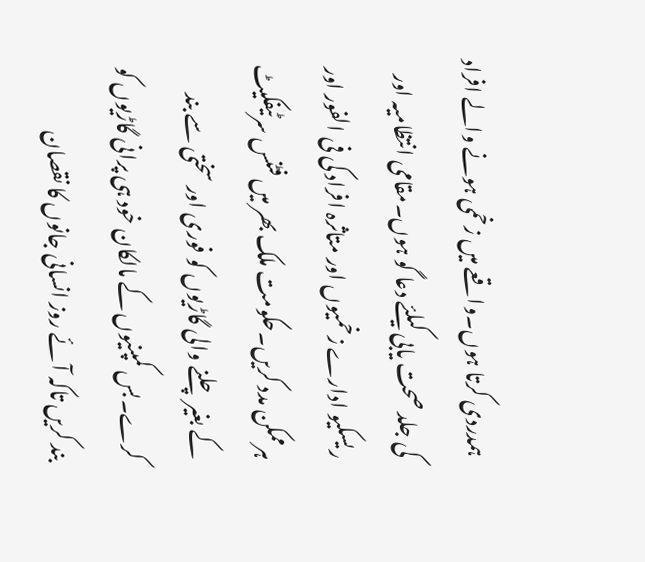ہمدردی کرتا ہوں۔واقعے میں زخمی ہونے والے افراد کی جلد صحت یابی کیلئے دعا گو ہوں۔مقامی انتظامیہ اور ریسکیو ادارے زخمیوں اور متاثرہ افراد کی فی الفور اور ہرممکن مدد کریں۔حکومت ملک بھر میں فٹنس سرٹیفکیٹ کے بغیر چلنے والی گاڑیوں کو فوری اور سختی سے بند کرے۔بس کمپنیوں کے مالکان خود ہی پرانی گاڑیوں کو بند کریں تاکہ آئے روز انسانی جانوں کا نقصان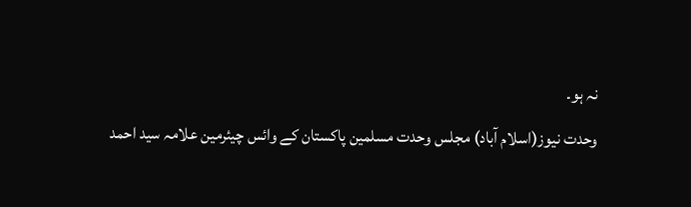نہ ہو۔
وحدت نیوز(اسلام آباد) مجلس وحدت مسلمین پاکستان کے وائس چیئرمین علامہ سید احمد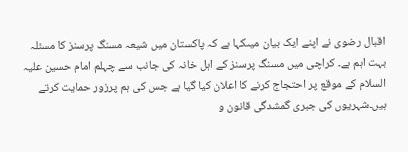اقبال رضوی نے اپنے ایک بیان میںکہا ہے کہ پاکستان میں شیعہ مسنگ پرسنز کا مسئلہ بہت اہم ہے۔ کراچی میں مسنگ پرسنز کے اہل خانہ کی جانب سے چہلم امام حسین علیہ السلام کے موقع پر احتجاج کرنے کا اعلان کیا گیا ہے جس کی ہم پرزور حمایت کرتے ہیں۔شہریوں کی جبری گمشدگی قانون و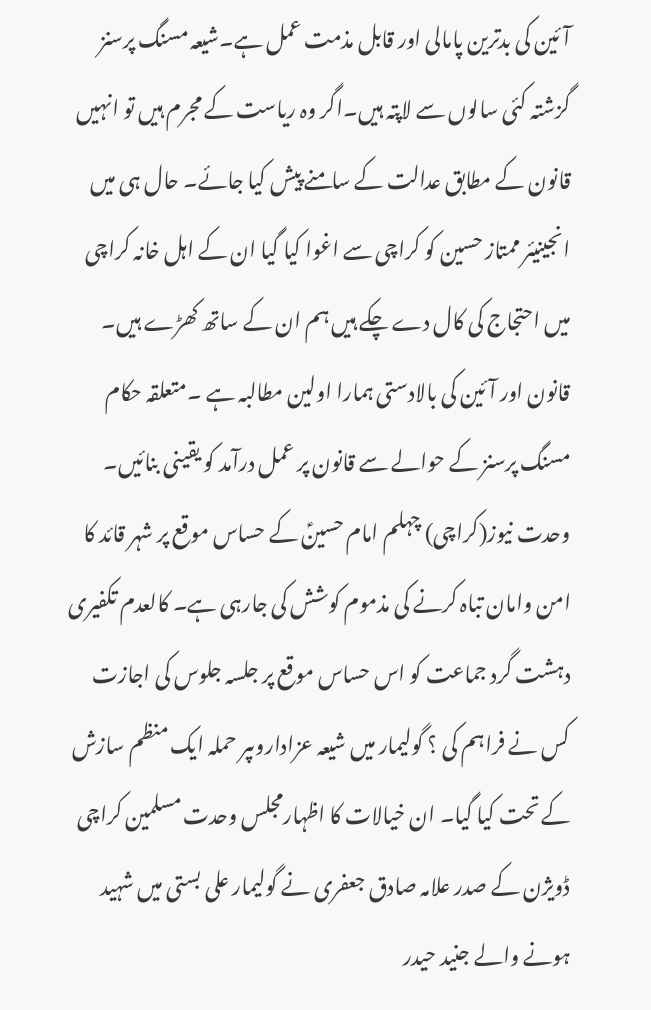آئین کی بدترین پامالی اور قابل مذمت عمل ہے۔شیعہ مسنگ پرسنز گزشتہ کئی سالوں سے لاپتہ ہیں۔اگر وہ ریاست کے مجرم ہیں تو انہیں قانون کے مطابق عدالت کے سامنے پیش کیا جائے۔ حال ہی میں انجینیئر ممتاز حسین کو کراچی سے اغوا کیا گیا ان کے اہل خانہ کراچی میں احتجاج کی کال دے چکے ہیں ہم ان کے ساتھ کھڑے ہیں۔ قانون اور آئین کی بالادستی ہمارا اولین مطالبہ ہے ۔متعلقہ حکام مسنگ پرسنز کے حوالے سے قانون پر عمل درآمد کو یقینی بنائیں۔
وحدت نیوز(کراچی) چہلم امام حسینؑ کے حساس موقع پر شہر قائد کا امن وامان تباہ کرنے کی مذموم کوشش کی جارہی ہے۔ کالعدم تکفیری دہشت گرد جماعت کو اس حساس موقع پر جلسہ جلوس کی اجازت کس نے فراہم کی ؟ گولیمار میں شیعہ عزاداروںپر حملہ ایک منظم سازش کے تحت کیا گیا۔ ان خیالات کا اظہارمجلس وحدت مسلمین کراچی ڈویژن کے صدر علامہ صادق جعفری نے گولیمار علی بستی میں شہید ہونے والے جنید حیدر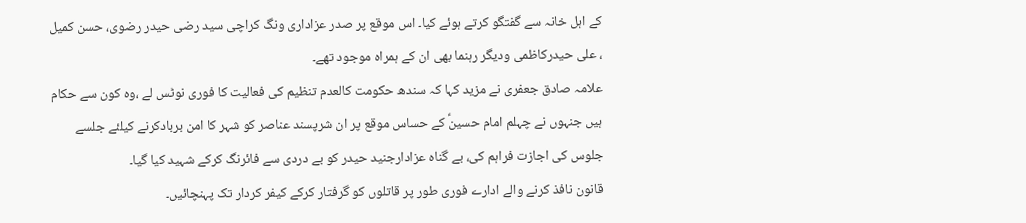کے اہل خانہ سے گفتگو کرتے ہوئے کیا۔ اس موقع پر صدر عزاداری ونگ کراچی سید رضی حیدر رضوی، حسن کمیل ، علی حیدرکاظمی ودیگر رہنما بھی ان کے ہمراہ موجود تھے۔
علامہ صادق جعفری نے مزید کہا کہ سندھ حکومت کالعدم تنظیم کی فعالیت کا فوری نوٹس لے ،وہ کون سے حکام ہیں جنہوں نے چہلم امام حسینؑ کے حساس موقع پر ان شرپسند عناصر کو شہر کا امن بربادکرنے کیلئے جلسے جلوس کی اجازت فراہم کی، بے گناہ عزادارجنید حیدر کو بے دردی سے فائرنگ کرکے شہید کیا گیا۔
قانون نافذ کرنے والے ادارے فوری طور پر قاتلوں کو گرفتار کرکے کیفر کردار تک پہنچائیں۔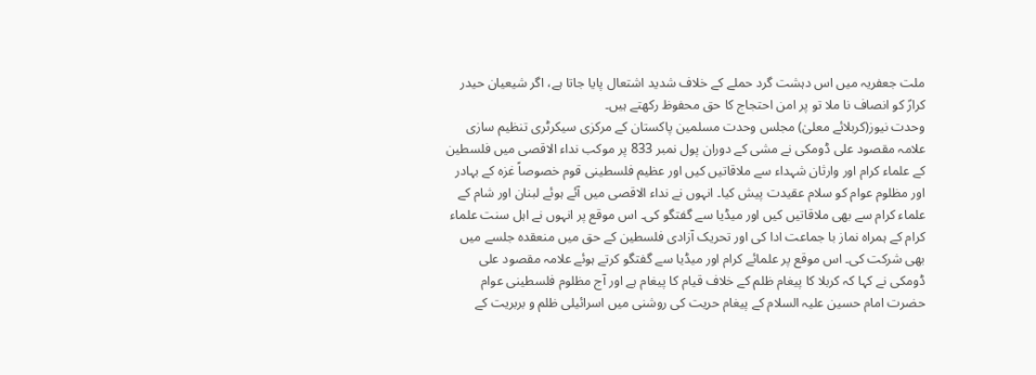ملت جعفریہ میں اس دہشت گرد حملے کے خلاف شدید اشتعال پایا جاتا ہے، اگر شیعیان حیدر کرارؑ کو انصاف نا ملا تو پر امن احتجاج کا حق محفوظ رکھتے ہیں۔
وحدت نیوز(کربلائے معلیٰ) مجلس وحدت مسلمین پاکستان کے مرکزی سیکرٹری تنظیم سازی علامہ مقصود علی ڈومکی نے مشی کے دوران پول نمبر 833 پر موکب نداء الاقصی میں فلسطین کے علماء کرام اور وارثان شہداء سے ملاقاتیں کیں اور عظیم فلسطینی قوم خصوصاً غزہ کے بہادر اور مظلوم عوام کو سلام عقیدت پیش کیا۔ انہوں نے نداء الاقصی میں آئے ہوئے لبنان اور شام کے علماء کرام سے بھی ملاقاتیں کیں اور میڈیا سے گفتگو کی۔ اس موقع پر انہوں نے اہل سنت علماء کرام کے ہمراہ نماز با جماعت ادا کی اور تحریک آزادی فلسطین کے حق میں منعقدہ جلسے میں بھی شرکت کی۔ اس موقع پر علمائے کرام اور میڈیا سے گفتگو کرتے ہوئے علامہ مقصود علی ڈومکی نے کہا کہ کربلا کا پیغام ظلم کے خلاف قیام کا پیغام ہے اور آج مظلوم فلسطینی عوام حضرت امام حسین علیہ السلام کے پیغام حریت کی روشنی میں اسرائیلی ظلم و بربریت کے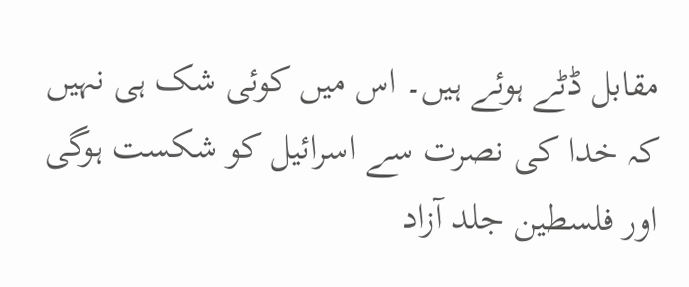مقابل ڈٹے ہوئے ہیں۔ اس میں کوئی شک ہی نہیں کہ خدا کی نصرت سے اسرائیل کو شکست ہوگی اور فلسطین جلد آزاد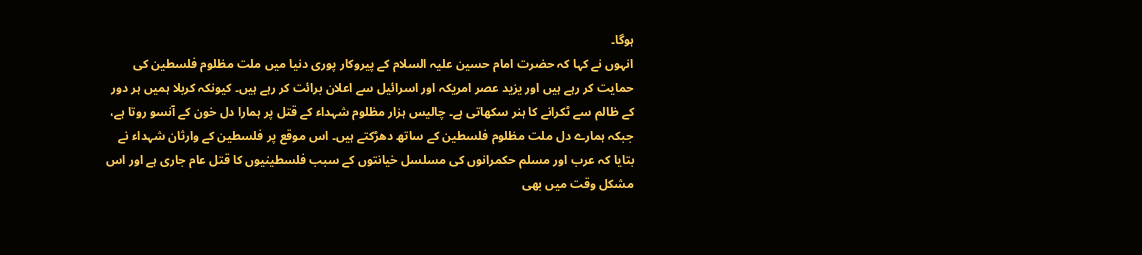ہوگا۔
انہوں نے کہا کہ حضرت امام حسین علیہ السلام کے پیروکار پوری دنیا میں ملت مظلوم فلسطین کی حمایت کر رہے ہیں اور یزید عصر امریکہ اور اسرائیل سے اعلان برائت کر رہے ہیں۔ کیونکہ کربلا ہمیں ہر دور کے ظالم سے ٹکرانے کا ہنر سکھاتی ہے۔ چالیس ہزار مظلوم شہداء کے قتل پر ہمارا دل خون کے آنسو روتا ہے، جبکہ ہمارے دل ملت مظلوم فلسطین کے ساتھ دھڑکتے ہیں۔ اس موقع پر فلسطین کے وارثان شہداء نے بتایا کہ عرب اور مسلم حکمرانوں کی مسلسل خیانتوں کے سبب فلسطینیوں کا قتل عام جاری ہے اور اس مشکل وقت میں بھی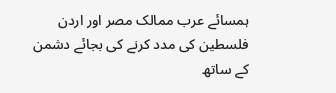ہمسائے عرب ممالک مصر اور اردن فلسطین کی مدد کرنے کی بجائے دشمن کے ساتھ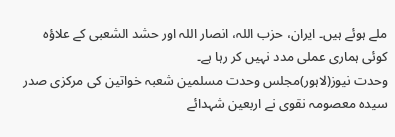ملے ہوئے ہیں۔ ایران، حزب اللہ، انصار اللہ اور حشد الشعبی کے علاؤہ کوئی ہماری عملی مدد نہیں کر رہا ہے۔
وحدت نیوز(لاہور)مجلس وحدت مسلمین شعبہ خواتین کی مرکزی صدر سیدہ معصومہ نقوی نے اربعین شہدائے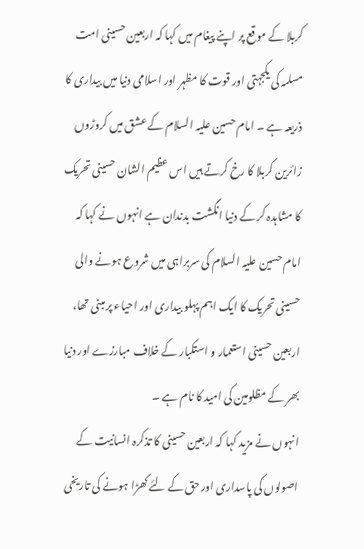کربلا کے موقع پر اپنے پیغام میں کہا کہ اربعین حسینی امت مسلمہ کی یکجہتی اور قوت کا مظہر اور اسلامی دنیا میں بیداری کا ذریعہ ہے ۔ امام حسین علیہ السلام کے عشق میں کروڑوں زائرین کربلا کا رخ کرتے ہیں اس عظیم الشان حسینی تحریک کا مشاہدہ کر کے دنیا انگشت بدندان ہے انہوں نے کہا کہ امام حسین علیہ السلام کی سربراہی میں شروع ہونے والی حسینی تحریک کا ایک اہم پہلو بیداری اور احیاء پر مبنی تھا، اربعین حسینی استعمار و استکبار کے خلاف مبارزے اور دنیا بھر کے مظلومین کی امید کا نام ہے ۔
انہوں نے مزید کہا کہ اربعین حسینی کا تذکرہ انسانیت کے اصولوں کی پاسداری اور حق کے لئے کھڑا ہونے کی تاریخی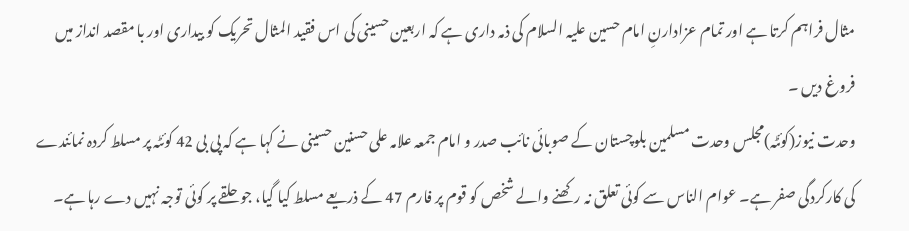مثال فراہم کرتا ہے اور تمام عزادارنِ امام حسین علیہ السلام کی ذمہ داری ہے کہ اربعین حسینی کی اس فقید المثال تحریک کو بیداری اور با مقصد انداز میں فروغ دیں ۔
وحدت نیوز(کوئٹہ)مجلس وحدت مسلمین بلوچستان کے صوبائی نائب صدر و امام جمعہ علامہ علی حسنین حسینی نے کہا ہے کہ پی بی 42 کوئٹہ پر مسلط کردہ نمائندے کی کارکردگی صفر ہے۔ عوام الناس سے کوئی تعلق نہ رکھنے والے شخص کو قوم پر فارم 47 کے ذریعے مسلط کیا گیا، جو حلقے پر کوئی توجہ نہیں دے رہا ہے۔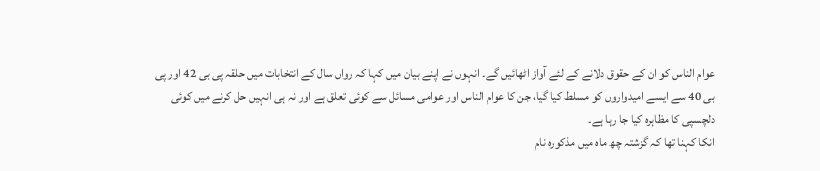عوام الناس کو ان کے حقوق دلانے کے لئے آواز اٹھائیں گے۔ انہوں نے اپنے بیان میں کہا کہ رواں سال کے انتخابات میں حلقہ پی بی 42 اور پی بی 40 سے ایسے امیدواروں کو مسلط کیا گیا، جن کا عوام الناس اور عوامی مسائل سے کوئی تعلق ہے اور نہ ہی انہیں حل کرنے میں کوئی دلچسپی کا مظاہرہ کیا جا رہا ہے۔
انکا کہنا تھا کہ گزشتہ چھ ماہ میں مذکورہ نام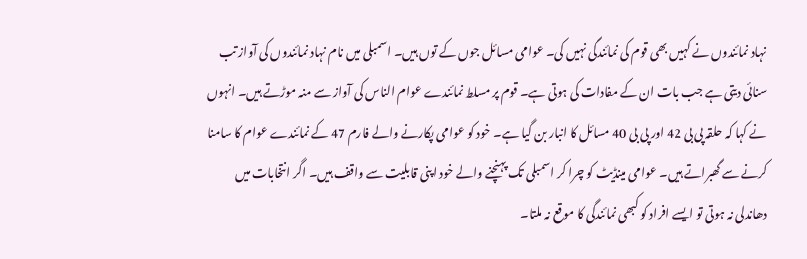نہاد نمائندوں نے کہیں بھی قوم کی نمائندگی نہیں کی۔ عوامی مسائل جوں کے توں ہیں۔ اسمبلی میں نام نہاد نمائندوں کی آواز تب سنائی دیتی ہے جب بات ان کے مفادات کی ہوتی ہے۔ قوم پر مسلط نمائندے عوام الناس کی آواز سے منہ موڑتے ہیں۔ انہوں نے کہا کہ حلقہ پی بی 42 اور پی بی 40 مسائل کا انبار بن گیا ہے۔ خود کو عوامی پکارنے والے فارم 47 کے نمائندے عوام کا سامنا کرنے سے گھبراتے ہیں۔ عوامی مینڈیٹ کو چرا کر اسمبلی تک پہنچنے والے خود اپنی قابلیت سے واقف ہیں۔ اگر انتخابات میں دھاندلی نہ ہوتی تو ایسے افراد کو کبھی نمائندگی کا موقع نہ ملتا۔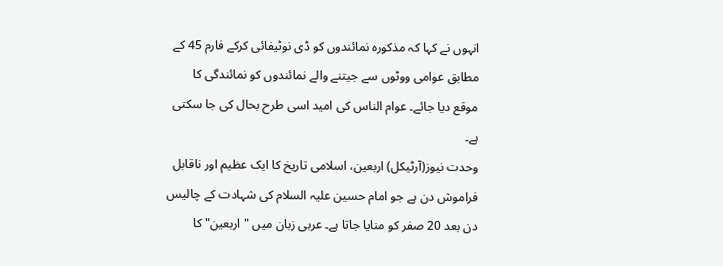انہوں نے کہا کہ مذکورہ نمائندوں کو ڈی نوٹیفائی کرکے فارم 45 کے مطابق عوامی ووٹوں سے جیتنے والے نمائندوں کو نمائندگی کا موقع دیا جائے۔ عوام الناس کی امید اسی طرح بحال کی جا سکتی ہے۔
وحدت نیوز(آرٹیکل) اربعین، اسلامی تاریخ کا ایک عظیم اور ناقابل فراموش دن ہے جو امام حسین علیہ السلام کی شہادت کے چالیس دن بعد 20 صفر کو منایا جاتا ہے۔ عربی زبان میں "اربعین" کا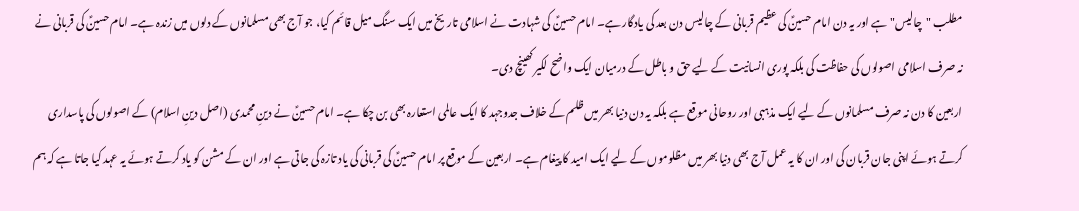مطلب "چالیس" ہے اور یہ دن امام حسینؑ کی عظیم قربانی کے چالیس دن بعد کی یادگار ہے۔ امام حسینؑ کی شہادت نے اسلامی تاریخ میں ایک سنگ میل قائم کیا، جو آج بھی مسلمانوں کے دلوں میں زندہ ہے۔ امام حسینؑ کی قربانی نے نہ صرف اسلامی اصولوں کی حفاظت کی بلکہ پوری انسانیت کے لیے حق و باطل کے درمیان ایک واضح لکیر کھینچ دی۔
اربعین کا دن نہ صرف مسلمانوں کے لیے ایک مذہبی اور روحانی موقع ہے بلکہ یہ دن دنیا بھر میں ظلم کے خلاف جدوجہد کا ایک عالمی استعارہ بھی بن چکا ہے۔ امام حسینؑ نے دینِ محمدی (اصل دینِ اسلام) کے اصولوں کی پاسداری کرتے ہوئے اپنی جان قربان کی اور ان کا یہ عمل آج بھی دنیا بھر میں مظلوموں کے لیے ایک امید کا پیغام ہے۔ اربعین کے موقع پر امام حسینؑ کی قربانی کی یاد تازہ کی جاتی ہے اور ان کے مشن کو یاد کرتے ہوئے یہ عہد کیا جاتا ہے کہ ہم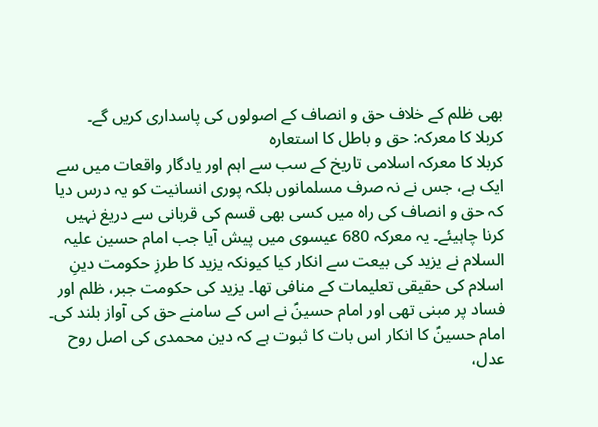بھی ظلم کے خلاف حق و انصاف کے اصولوں کی پاسداری کریں گے۔
کربلا کا معرکہ: حق و باطل کا استعارہ
کربلا کا معرکہ اسلامی تاریخ کے سب سے اہم اور یادگار واقعات میں سے ایک ہے، جس نے نہ صرف مسلمانوں بلکہ پوری انسانیت کو یہ درس دیا کہ حق و انصاف کی راہ میں کسی بھی قسم کی قربانی سے دریغ نہیں کرنا چاہیئے۔ یہ معرکہ 680 عیسوی میں پیش آیا جب امام حسین علیہ السلام نے یزید کی بیعت سے انکار کیا کیونکہ یزید کا طرزِ حکومت دینِ اسلام کی حقیقی تعلیمات کے منافی تھا۔ یزید کی حکومت جبر، ظلم اور فساد پر مبنی تھی اور امام حسینؑ نے اس کے سامنے حق کی آواز بلند کی۔
امام حسینؑ کا انکار اس بات کا ثبوت ہے کہ دین محمدی کی اصل روح عدل،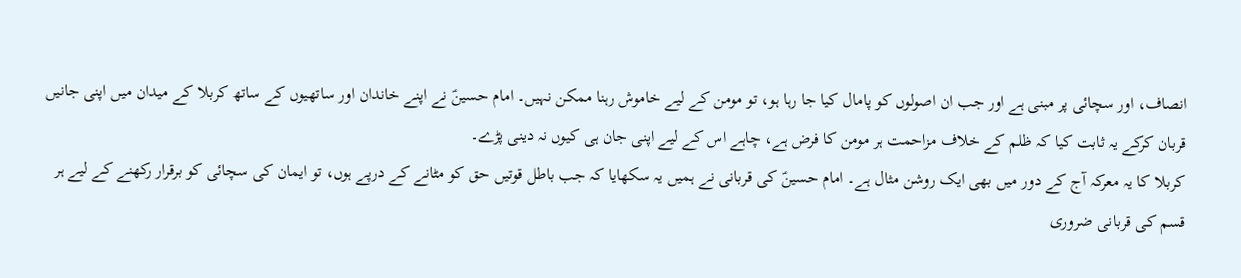انصاف، اور سچائی پر مبنی ہے اور جب ان اصولوں کو پامال کیا جا رہا ہو، تو مومن کے لیے خاموش رہنا ممکن نہیں۔ امام حسینؑ نے اپنے خاندان اور ساتھیوں کے ساتھ کربلا کے میدان میں اپنی جانیں قربان کرکے یہ ثابت کیا کہ ظلم کے خلاف مزاحمت ہر مومن کا فرض ہے، چاہے اس کے لیے اپنی جان ہی کیوں نہ دینی پڑے۔
کربلا کا یہ معرکہ آج کے دور میں بھی ایک روشن مثال ہے۔ امام حسینؑ کی قربانی نے ہمیں یہ سکھایا کہ جب باطل قوتیں حق کو مٹانے کے درپے ہوں، تو ایمان کی سچائی کو برقرار رکھنے کے لیے ہر قسم کی قربانی ضروری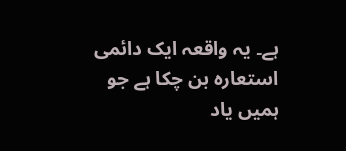ہے۔ یہ واقعہ ایک دائمی استعارہ بن چکا ہے جو ہمیں یاد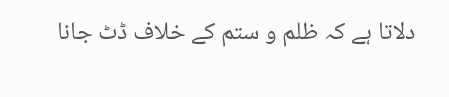دلاتا ہے کہ ظلم و ستم کے خلاف ڈٹ جانا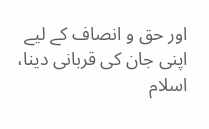اور حق و انصاف کے لیے اپنی جان کی قربانی دینا، اسلام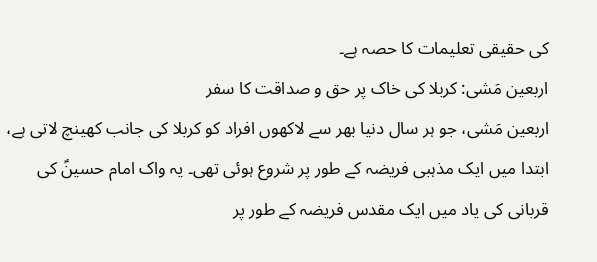کی حقیقی تعلیمات کا حصہ ہے۔
اربعین مَشی: کربلا کی خاک پر حق و صداقت کا سفر
اربعین مَشی، جو ہر سال دنیا بھر سے لاکھوں افراد کو کربلا کی جانب کھینچ لاتی ہے، ابتدا میں ایک مذہبی فریضہ کے طور پر شروع ہوئی تھی۔ یہ واک امام حسینؑ کی قربانی کی یاد میں ایک مقدس فریضہ کے طور پر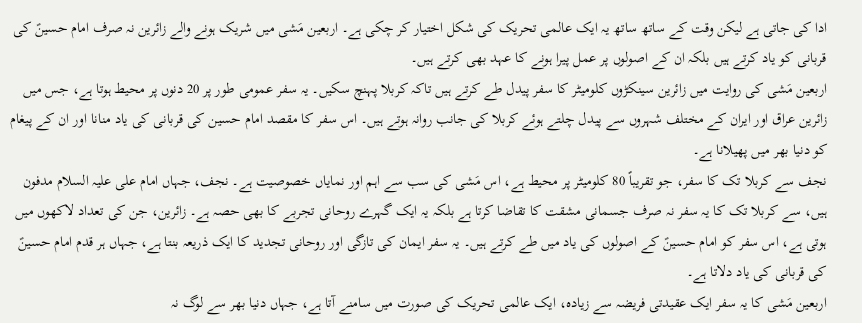ادا کی جاتی ہے لیکن وقت کے ساتھ ساتھ یہ ایک عالمی تحریک کی شکل اختیار کر چکی ہے۔ اربعین مَشی میں شریک ہونے والے زائرین نہ صرف امام حسینؑ کی قربانی کو یاد کرتے ہیں بلکہ ان کے اصولوں پر عمل پیرا ہونے کا عہد بھی کرتے ہیں۔
اربعین مَشی کی روایت میں زائرین سینکڑوں کلومیٹر کا سفر پیدل طے کرتے ہیں تاکہ کربلا پہنچ سکیں۔ یہ سفر عمومی طور پر 20 دنوں پر محیط ہوتا ہے، جس میں زائرین عراق اور ایران کے مختلف شہروں سے پیدل چلتے ہوئے کربلا کی جانب روانہ ہوتے ہیں۔ اس سفر کا مقصد امام حسین کی قربانی کی یاد منانا اور ان کے پیغام کو دنیا بھر میں پھیلانا ہے۔
نجف سے کربلا تک کا سفر، جو تقریباً 80 کلومیٹر پر محیط ہے، اس مَشی کی سب سے اہم اور نمایاں خصوصیت ہے۔ نجف، جہاں امام علی علیہ السلام مدفون ہیں، سے کربلا تک کا یہ سفر نہ صرف جسمانی مشقت کا تقاضا کرتا ہے بلکہ یہ ایک گہرے روحانی تجربے کا بھی حصہ ہے۔ زائرین، جن کی تعداد لاکھوں میں ہوتی ہے، اس سفر کو امام حسینؑ کے اصولوں کی یاد میں طے کرتے ہیں۔ یہ سفر ایمان کی تازگی اور روحانی تجدید کا ایک ذریعہ بنتا ہے، جہاں ہر قدم امام حسینؑ کی قربانی کی یاد دلاتا ہے۔
اربعین مَشی کا یہ سفر ایک عقیدتی فریضہ سے زیادہ، ایک عالمی تحریک کی صورت میں سامنے آتا ہے، جہاں دنیا بھر سے لوگ نہ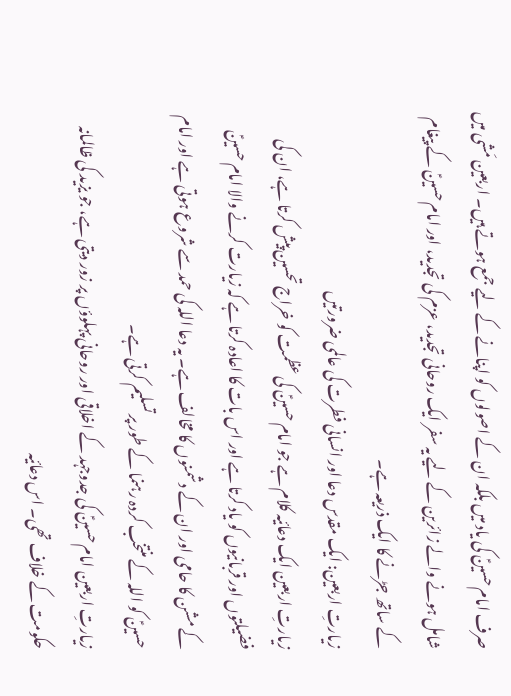صرف امام حسینؑ کی یاد میں بلکہ ان کے اصولوں کو اپنانے کے لیے جمع ہوتے ہیں۔ اربعین مَشی میں شامل ہونے والے زائرین کے لیے یہ سفر ایک روحانی تجدید، عزم کی تجدید، اور امام حسینؑ کے پیغام کے ساتھ جڑنے کا ایک ذریعہ ہے۔
زیارتِ اربعین: ایک مقدس دعا اور انسانی فطرت کی عالمی ضرورتیں
زیارتِ اربعین ایک دعائیہ کلام ہے جو امام حسینؑ کی عظمت کو خراج تحسین پیش کرتا ہے، ان کی فضیلتوں اور قربانیوں کو یاد کرتا ہے اور اس بات کا اعادہ کرتا ہے کہ زیارت کرنے والا امام حسینؑ کے مشن کا حامی اور ان کے دشمنوں کا مخالف ہے۔ یہ دعا اللہ کی حمد سے شروع ہوتی ہے اور امام حسینؑ کو اللہ کے منتخب کردہ رہنما کے طور پر تسلیم کرتی ہے۔
زیارتِ اربعین امام حسینؑ کی جدوجہد کے اخلاقی اور روحانی پہلوؤں پر زور دیتی ہے، جو یزید کی ظالمانہ حکومت کے خلاف تھی۔ اس دعائیہ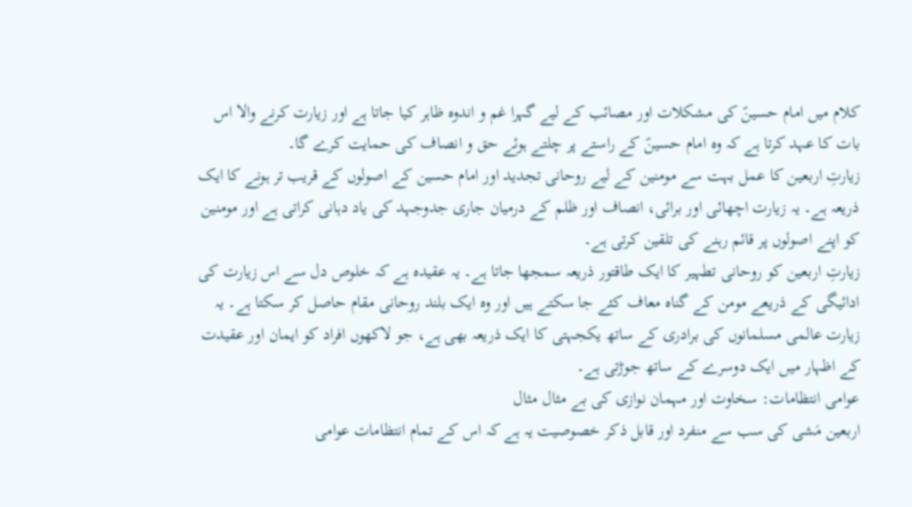کلام میں امام حسینؑ کی مشکلات اور مصائب کے لیے گہرا غم و اندوہ ظاہر کیا جاتا ہے اور زیارت کرنے والا اس بات کا عہد کرتا ہے کہ وہ امام حسینؑ کے راستے پر چلتے ہوئے حق و انصاف کی حمایت کرے گا۔
زیارتِ اربعین کا عمل بہت سے مومنین کے لیے روحانی تجدید اور امام حسین کے اصولوں کے قریب تر ہونے کا ایک ذریعہ ہے۔ یہ زیارت اچھائی اور برائی، انصاف اور ظلم کے درمیان جاری جدوجہد کی یاد دہانی کراتی ہے اور مومنین کو اپنے اصولوں پر قائم رہنے کی تلقین کرتی ہے۔
زیارتِ اربعین کو روحانی تطہیر کا ایک طاقتور ذریعہ سمجھا جاتا ہے۔ یہ عقیدہ ہے کہ خلوص دل سے اس زیارت کی ادائیگی کے ذریعے مومن کے گناہ معاف کئے جا سکتے ہیں اور وہ ایک بلند روحانی مقام حاصل کر سکتا ہے۔ یہ زیارت عالمی مسلمانوں کی برادری کے ساتھ یکجہتی کا ایک ذریعہ بھی ہے، جو لاکھوں افراد کو ایمان اور عقیدت کے اظہار میں ایک دوسرے کے ساتھ جوڑتی ہے۔
عوامی انتظامات: سخاوت اور مہمان نوازی کی بے مثال مثال
اربعین مَشی کی سب سے منفرد اور قابل ذکر خصوصیت یہ ہے کہ اس کے تمام انتظامات عوامی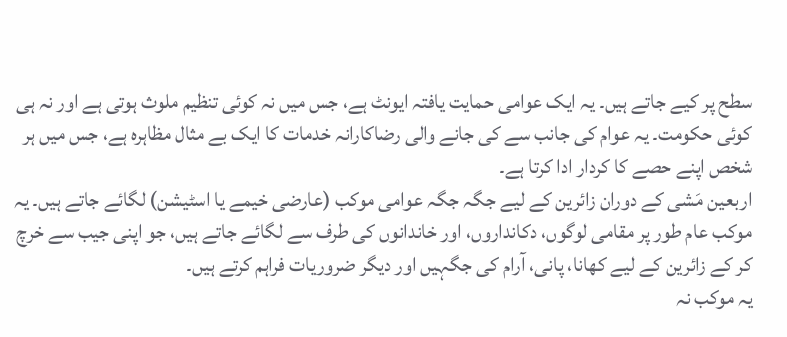سطح پر کیے جاتے ہیں۔ یہ ایک عوامی حمایت یافتہ ایونٹ ہے، جس میں نہ کوئی تنظیم ملوث ہوتی ہے اور نہ ہی کوئی حکومت۔ یہ عوام کی جانب سے کی جانے والی رضاکارانہ خدمات کا ایک بے مثال مظاہرہ ہے، جس میں ہر شخص اپنے حصے کا کردار ادا کرتا ہے۔
اربعین مَشی کے دوران زائرین کے لیے جگہ جگہ عوامی موکب (عارضی خیمے یا اسٹیشن) لگائے جاتے ہیں۔ یہ موکب عام طور پر مقامی لوگوں، دکانداروں، اور خاندانوں کی طرف سے لگائے جاتے ہیں، جو اپنی جیب سے خرچ کر کے زائرین کے لیے کھانا، پانی، آرام کی جگہیں اور دیگر ضروریات فراہم کرتے ہیں۔
یہ موکب نہ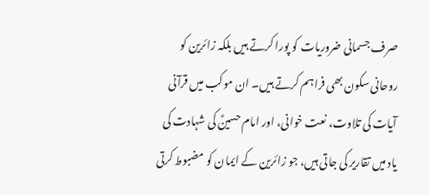صرف جسمانی ضروریات کو پورا کرتے ہیں بلکہ زائرین کو روحانی سکون بھی فراہم کرتے ہیں۔ ان موکب میں قرآنی آیات کی تلاوت، نعت خوانی، اور امام حسینؑ کی شہادت کی یاد میں تقاریر کی جاتی ہیں، جو زائرین کے ایمان کو مضبوط کرتی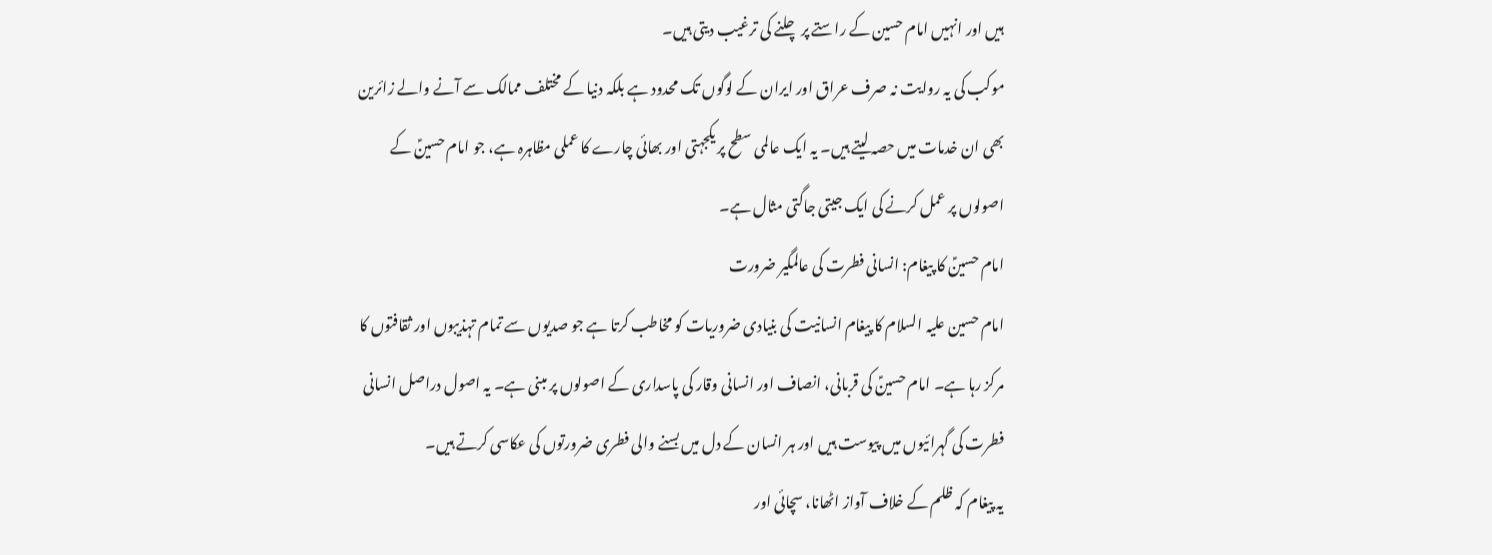ہیں اور انہیں امام حسین کے راستے پر چلنے کی ترغیب دیتی ہیں۔
موکب کی یہ روایت نہ صرف عراق اور ایران کے لوگوں تک محدود ہے بلکہ دنیا کے مختلف ممالک سے آنے والے زائرین بھی ان خدمات میں حصہ لیتے ہیں۔ یہ ایک عالمی سطح پر یکجہتی اور بھائی چارے کا عملی مظاہرہ ہے، جو امام حسینؑ کے اصولوں پر عمل کرنے کی ایک جیتی جاگتی مثال ہے۔
امام حسینؑ کا پیغام: انسانی فطرت کی عالمگیر ضرورت
امام حسین علیہ السلام کا پیغام انسانیت کی بنیادی ضروریات کو مخاطب کرتا ہے جو صدیوں سے تمام تہذیبوں اور ثقافتوں کا مرکز رہا ہے۔ امام حسینؑ کی قربانی، انصاف اور انسانی وقار کی پاسداری کے اصولوں پر مبنی ہے۔ یہ اصول دراصل انسانی فطرت کی گہرائیوں میں پیوست ہیں اور ہر انسان کے دل میں بسنے والی فطری ضرورتوں کی عکاسی کرتے ہیں۔
یہ پیغام کہ ظلم کے خلاف آواز اٹھانا، سچائی اور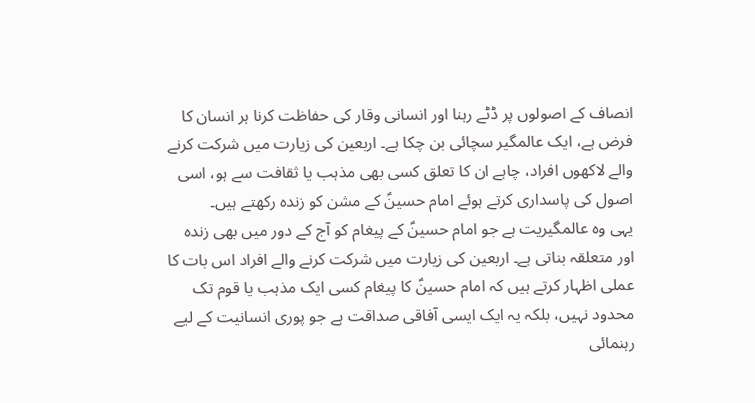انصاف کے اصولوں پر ڈٹے رہنا اور انسانی وقار کی حفاظت کرنا ہر انسان کا فرض ہے، ایک عالمگیر سچائی بن چکا ہے۔ اربعین کی زیارت میں شرکت کرنے والے لاکھوں افراد، چاہے ان کا تعلق کسی بھی مذہب یا ثقافت سے ہو، اسی اصول کی پاسداری کرتے ہوئے امام حسینؑ کے مشن کو زندہ رکھتے ہیں۔
یہی وہ عالمگیریت ہے جو امام حسینؑ کے پیغام کو آج کے دور میں بھی زندہ اور متعلقہ بناتی ہے۔ اربعین کی زیارت میں شرکت کرنے والے افراد اس بات کا عملی اظہار کرتے ہیں کہ امام حسینؑ کا پیغام کسی ایک مذہب یا قوم تک محدود نہیں، بلکہ یہ ایک ایسی آفاقی صداقت ہے جو پوری انسانیت کے لیے رہنمائی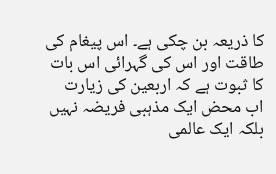کا ذریعہ بن چکی ہے۔ اس پیغام کی طاقت اور اس کی گہرائی اس بات کا ثبوت ہے کہ اربعین کی زیارت اب محض ایک مذہبی فریضہ نہیں بلکہ ایک عالمی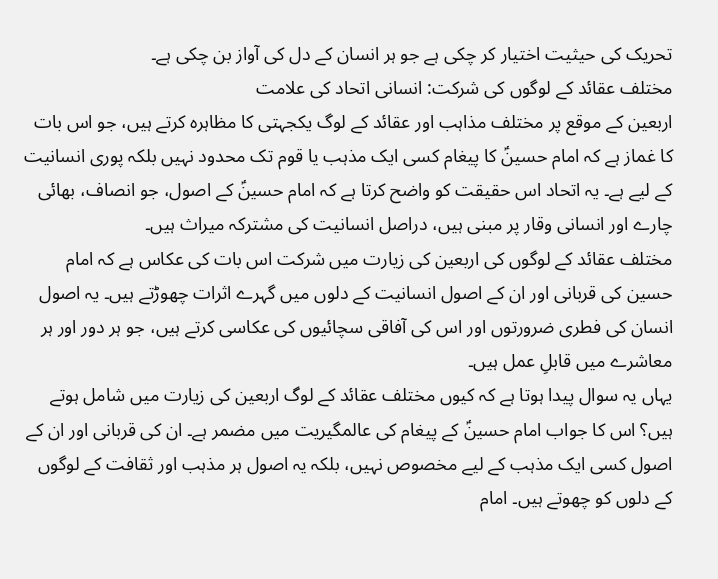تحریک کی حیثیت اختیار کر چکی ہے جو ہر انسان کے دل کی آواز بن چکی ہے۔
مختلف عقائد کے لوگوں کی شرکت: انسانی اتحاد کی علامت
اربعین کے موقع پر مختلف مذاہب اور عقائد کے لوگ یکجہتی کا مظاہرہ کرتے ہیں، جو اس بات کا غماز ہے کہ امام حسینؑ کا پیغام کسی ایک مذہب یا قوم تک محدود نہیں بلکہ پوری انسانیت کے لیے ہے۔ یہ اتحاد اس حقیقت کو واضح کرتا ہے کہ امام حسینؑ کے اصول، جو انصاف، بھائی چارے اور انسانی وقار پر مبنی ہیں، دراصل انسانیت کی مشترکہ میراث ہیں۔
مختلف عقائد کے لوگوں کی اربعین کی زیارت میں شرکت اس بات کی عکاس ہے کہ امام حسین کی قربانی اور ان کے اصول انسانیت کے دلوں میں گہرے اثرات چھوڑتے ہیں۔ یہ اصول انسان کی فطری ضرورتوں اور اس کی آفاقی سچائیوں کی عکاسی کرتے ہیں، جو ہر دور اور ہر معاشرے میں قابلِ عمل ہیں۔
یہاں یہ سوال پیدا ہوتا ہے کہ کیوں مختلف عقائد کے لوگ اربعین کی زیارت میں شامل ہوتے ہیں؟ اس کا جواب امام حسینؑ کے پیغام کی عالمگیریت میں مضمر ہے۔ ان کی قربانی اور ان کے اصول کسی ایک مذہب کے لیے مخصوص نہیں، بلکہ یہ اصول ہر مذہب اور ثقافت کے لوگوں کے دلوں کو چھوتے ہیں۔ امام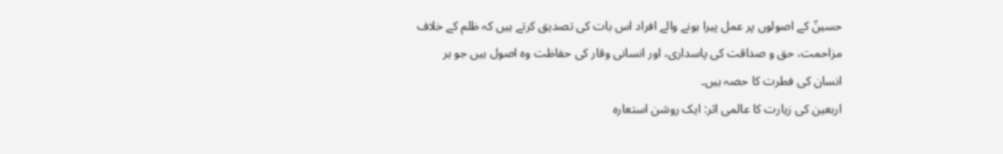حسینؑ کے اصولوں پر عمل پیرا ہونے والے افراد اس بات کی تصدیق کرتے ہیں کہ ظلم کے خلاف مزاحمت، حق و صداقت کی پاسداری، اور انسانی وقار کی حفاظت وہ اصول ہیں جو ہر انسان کی فطرت کا حصہ ہیں۔
اربعین کی زیارت کا عالمی اثر: ایک روشن استعارہ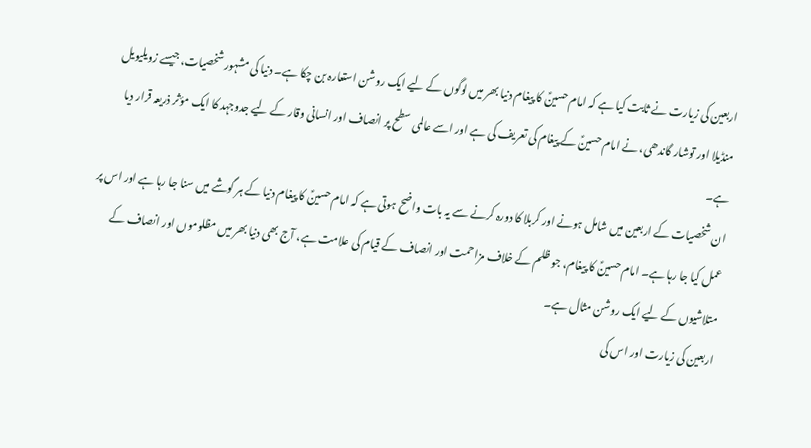اربعین کی زیارت نے ثابت کیا ہے کہ امام حسینؑ کا پیغام دنیا بھر میں لوگوں کے لیے ایک روشن استعارہ بن چکا ہے۔ دنیا کی مشہور شخصیات، جیسے زویلیویل منڈیلا اور توشار گاندھی، نے امام حسینؑ کے پیغام کی تعریف کی ہے اور اسے عالمی سطح پر انصاف اور انسانی وقار کے لیے جدوجہد کا ایک مؤثر ذریعہ قرار دیا ہے۔
ان شخصیات کے اربعین میں شامل ہونے اور کربلا کا دورہ کرنے سے یہ بات واضح ہوتی ہے کہ امام حسینؑ کا پیغام دنیا کے ہر گوشے میں سنا جا رہا ہے اور اس پر عمل کیا جا رہا ہے۔ امام حسینؑ کا پیغام، جو ظلم کے خلاف مزاحمت اور انصاف کے قیام کی علامت ہے، آج بھی دنیا بھر میں مظلوموں اور انصاف کے متلاشیوں کے لیے ایک روشن مثال ہے۔
اربعین کی زیارت اور اس کی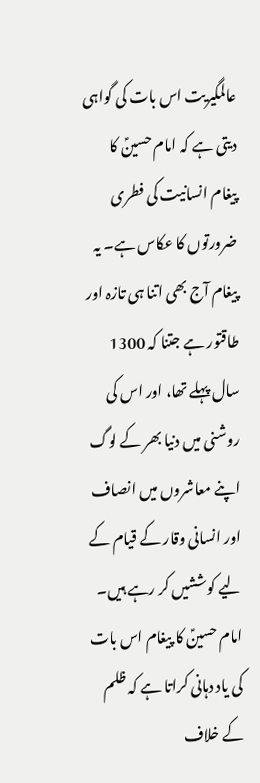عالمگیریت اس بات کی گواہی دیتی ہے کہ امام حسینؑ کا پیغام انسانیت کی فطری ضرورتوں کا عکاس ہے۔ یہ پیغام آج بھی اتنا ہی تازہ اور طاقتور ہے جتنا کہ 1300 سال پہلے تھا، اور اس کی روشنی میں دنیا بھر کے لوگ اپنے معاشروں میں انصاف اور انسانی وقار کے قیام کے لیے کوششیں کر رہے ہیں۔
امام حسینؑ کا پیغام اس بات کی یاد دہانی کراتا ہے کہ ظلم کے خلاف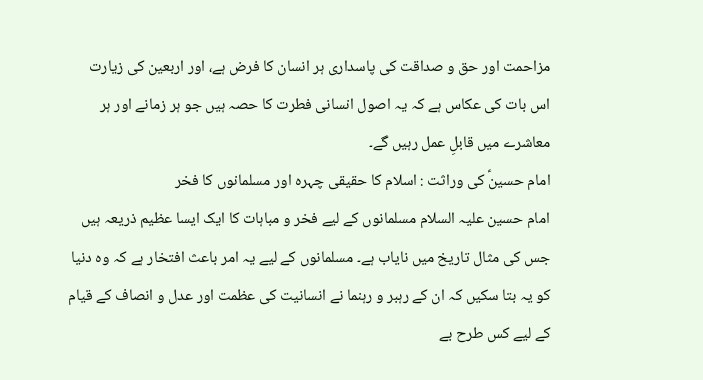مزاحمت اور حق و صداقت کی پاسداری ہر انسان کا فرض ہے، اور اربعین کی زیارت اس بات کی عکاس ہے کہ یہ اصول انسانی فطرت کا حصہ ہیں جو ہر زمانے اور ہر معاشرے میں قابلِ عمل رہیں گے۔
امام حسینؑ کی وراثت : اسلام کا حقیقی چہرہ اور مسلمانوں کا فخر
امام حسین علیہ السلام مسلمانوں کے لیے فخر و مباہات کا ایک ایسا عظیم ذریعہ ہیں جس کی مثال تاریخ میں نایاب ہے۔ مسلمانوں کے لیے یہ امر باعث افتخار ہے کہ وہ دنیا کو یہ بتا سکیں کہ ان کے رہبر و رہنما نے انسانیت کی عظمت اور عدل و انصاف کے قیام کے لیے کس طرح بے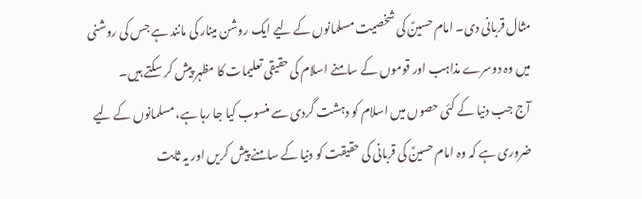مثال قربانی دی۔ امام حسینؑ کی شخصیت مسلمانوں کے لیے ایک روشن مینار کی مانند ہے جس کی روشنی میں وہ دوسرے مذاہب اور قوموں کے سامنے اسلام کی حقیقی تعلیمات کا مظہر پیش کر سکتے ہیں۔
آج جب دنیا کے کئی حصوں میں اسلام کو دہشت گردی سے منسوب کیا جا رہا ہے، مسلمانوں کے لیے ضروری ہے کہ وہ امام حسینؑ کی قربانی کی حقیقت کو دنیا کے سامنے پیش کریں اور یہ ثابت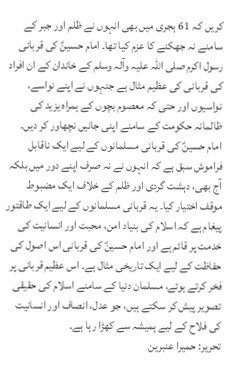کریں کہ 61 ہجری میں بھی انہوں نے ظلم اور جبر کے سامنے نہ جھکنے کا عزم کیا تھا۔ امام حسینؑ کی قربانی رسول اکرم صلی اللہ علیہ وآلہ وسلم کے خاندان کے ان افراد کی قربانی کی عظیم مثال ہے جنہوں نے اپنے نواسے، نواسیوں اور حتی کہ معصوم بچوں کے ہمراہ یزید کی ظالمانہ حکومت کے سامنے اپنی جانیں نچھاور کر دیں۔
امام حسینؑ کی قربانی مسلمانوں کے لیے ایک ناقابل فراموش سبق ہے کہ انہوں نے نہ صرف اپنے دور میں بلکہ آج بھی، دہشت گردی اور ظلم کے خلاف ایک مضبوط موقف اختیار کیا۔ یہ قربانی مسلمانوں کے لیے ایک طاقتور پیغام ہے کہ اسلام کی بنیاد امن، محبت اور انسانیت کی خدمت پر قائم ہے اور امام حسینؑ کی قربانی اس اصول کی حفاظت کے لیے ایک تاریخی مثال ہے۔ اس عظیم قربانی پر فخر کرتے ہوئے، مسلمان دنیا کے سامنے اسلام کی حقیقی تصویر پیش کر سکتے ہیں، جو عدل، انصاف اور انسانیت کی فلاح کے لیے ہمیشہ سے کھڑا رہا ہے۔
تحریر: حمیرا عنبرین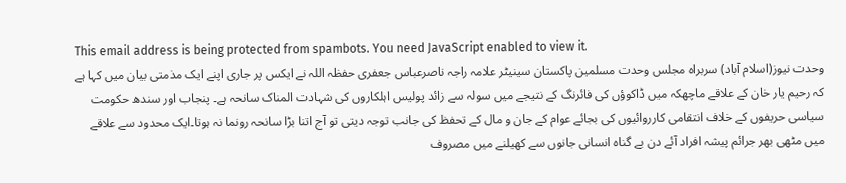This email address is being protected from spambots. You need JavaScript enabled to view it.
وحدت نیوز(اسلام آباد) سربراہ مجلس وحدت مسلمین پاکستان سینیٹر علامہ راجہ ناصرعباس جعفری حفظہ اللہ نے ایکس پر جاری اپنے ایک مذمتی بیان میں کہا ہے کہ رحیم یار خان کے علاقے ماچھکہ میں ڈاکوؤں کی فائرنگ کے نتیجے میں سولہ سے زائد پولیس اہلکاروں کی شہادت المناک سانحہ ہے۔ پنجاب اور سندھ حکومت سیاسی حریفوں کے خلاف انتقامی کارروائیوں کی بجائے عوام کے جان و مال کے تحفظ کی جانب توجہ دیتی تو آج اتنا بڑا سانحہ رونما نہ ہوتا۔ایک محدود سے علاقے میں مٹھی بھر جرائم پیشہ افراد آئے دن بے گناہ انسانی جانوں سے کھیلنے میں مصروف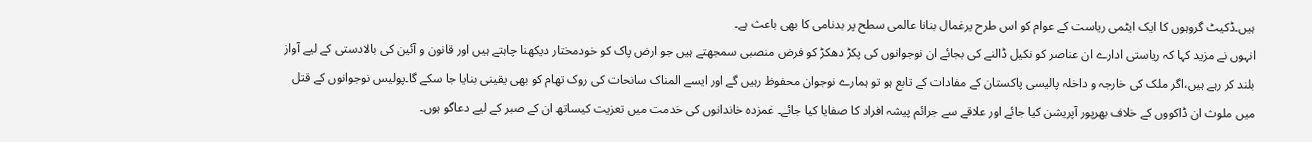ہیں۔ڈکیٹ گروہوں کا ایک ایٹمی ریاست کے عوام کو اس طرح یرغمال بنانا عالمی سطح پر بدنامی کا بھی باعث ہے۔
انہوں نے مزید کہا کہ ریاستی ادارے ان عناصر کو نکیل ڈالنے کی بجائے ان نوجوانوں کی پکڑ دھکڑ کو فرض منصبی سمجھتے ہیں جو ارض پاک کو خودمختار دیکھنا چاہتے ہیں اور قانون و آئین کی بالادستی کے لیے آواز بلند کر رہے ہیں،اگر ملک کی خارجہ و داخلہ پالیسی پاکستان کے مفادات کے تابع ہو تو ہمارے نوجوان محفوظ رہیں گے اور ایسے المناک سانحات کی روک تھام کو بھی یقینی بنایا جا سکے گا۔پولیس نوجوانوں کے قتل میں ملوث ان ڈاکووں کے خلاف بھرپور آپریشن کیا جائے اور علاقے سے جرائم پیشہ افراد کا صفایا کیا جائے۔ غمزدہ خاندانوں کی خدمت میں تعزیت کیساتھ ان کے صبر کے لیے دعاگو ہوں۔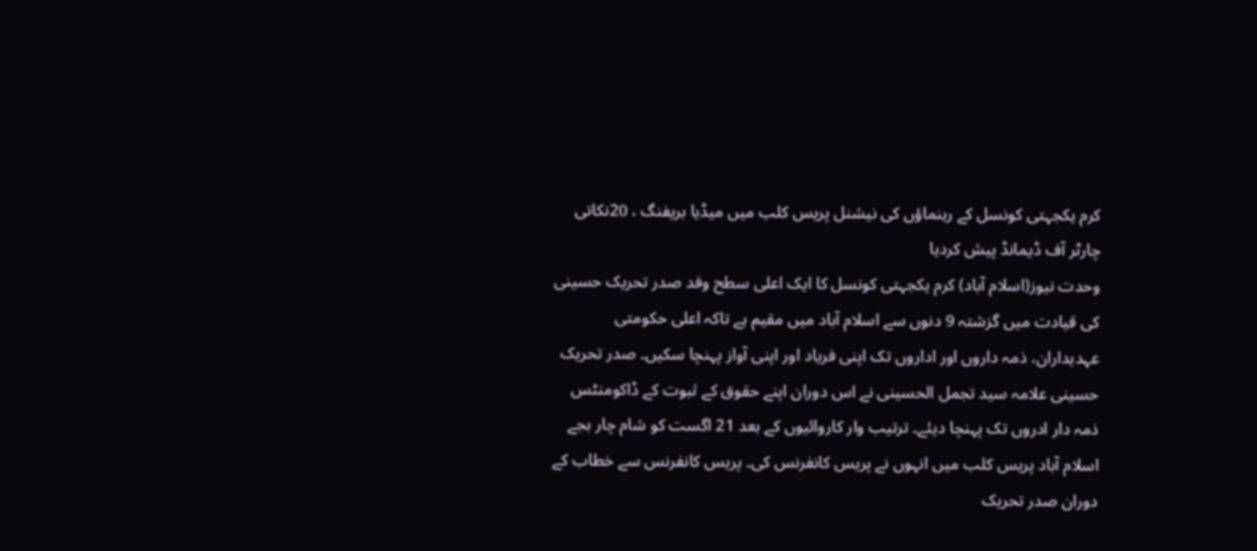کرم یکجہتی کونسل کے رہنماؤں کی نیشنل پریس کلب میں میڈیا بریفنگ ، 20نکاتی چارٹر آف ڈیمانڈ پیش کردیا
وحدت نیوز(اسلام آباد) کرم یکجہتی کونسل کا ایک اعلی سطح وفد صدر تحریک حسینی کی قیادت میں گزشتہ 9 دنوں سے اسلام آباد میں مقیم ہے تاکہ اعلی حکومتی عہدیداران، ذمہ داروں اور اداروں تک اپنی فریاد اور اپنی آواز پہنچا سکیں۔ صدر تحریک حسینی علامہ سید تجمل الحسینی نے اس دوران اپنے حقوق کے ثبوت کے ڈاکومنٹس ذمہ دار ادروں تک پہنچا دیئے۔ ترتیب وار کاروائیوں کے بعد 21 اگست کو شام چار بجے اسلام آباد پریس کلب میں انہوں نے پریس کانفرنس کی۔ پریس کانفرنس سے خطاب کے دوران صدر تحریک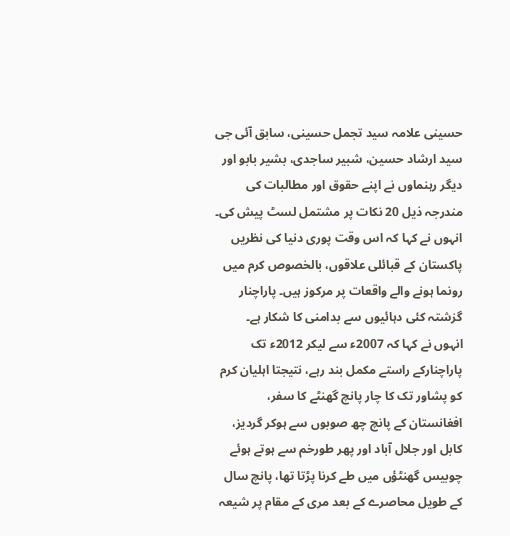حسینی علامہ سید تجمل حسینی، سابق آئی جی سید ارشاد حسین، شبیر ساجدی، بشیر بابو اور دیگر رہنماوں نے اپنے حقوق اور مطالبات کی مندرجہ ذیل 20 نکات پر مشتمل لسٹ پیش کی۔ انہوں نے کہا کہ اس وقت پوری دنیا کی نظریں پاکستان کے قبائلی علاقوں، بالخصوص کرم میں رونما ہونے والے واقعات پر مرکوز ہیں۔ پاراچنار گزشتہ کئی دہائیوں سے بدامنی کا شکار ہے۔
انہوں نے کہا کہ 2007ء سے لیکر 2012ء تک پاراچنارکے راستے مکمل بند رہے، نتیجتا اہلیان کرم کو پشاور تک کا چار پانچ گھنٹے کا سفر، افغانستان کے پانچ چھ صوبوں سے ہوکر گردیز، کابل اور جلال آباد اور پھر طورخم سے ہوتے ہوئے چوبیس گھنٹؤں میں طے کرنا پڑتا تھا، پانچ سال کے طویل محاصرے کے بعد مری کے مقام پر شیعہ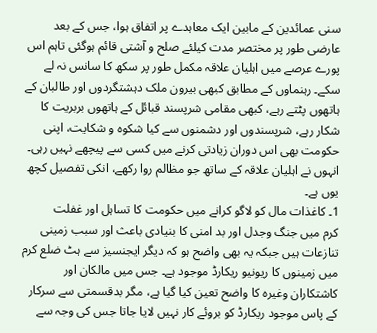سنی عمائدین کے مابین ایک معاہدے پر اتفاق ہوا، جس کے بعد عارضی طور پر مختصر مدت کیلئے صلح و آشتی قائم ہوگئی تاہم اس پورے عرصے میں اہلیان علاقہ مکمل طور پر سکھ کا سانس نہ لے سکے۔ رہنماوں کے مطابق کبھی بیرون ملک دہشتگردوں اور طالبان کے ہاتھوں پٹتے رہے، کبھی مقامی شرپسند قبائل کے ہاتھوں بربریت کا شکار رہے، شرپسندوں اور دشمنوں سے کیا شکوہ و شکایت، اپنی حکومت بھی اس دوران زیادتی کرنے میں کسی سے پیچھے نہیں رہی۔ انہوں نے اہلیان علاقہ کے ساتھ جو مظالم روا رکھے، انکی تفصیل کچھ یوں ہے۔
1۔ کاغذات مال کو لاگو کرانے میں حکومت کا تساہل اور غفلت
کرم میں جنگ وجدل اور بد امنی کا بنیادی باعث اور سبب زمینی تنازعات ہیں جبکہ یہ بھی واضح ہو کہ دیگر ایجنسیز سے ہٹ ضلع کرم میں زمینوں کا ریونیو ریکارڈ موجود ہے۔ جس میں مالکان اور کاشتکاران وغیرہ کا واضح تعین کیا گیا ہے، مگر بدقسمتی سے سرکار کے پاس موجود ریکارڈ کو بروئے کار نہیں لایا جاتا جس کی وجہ سے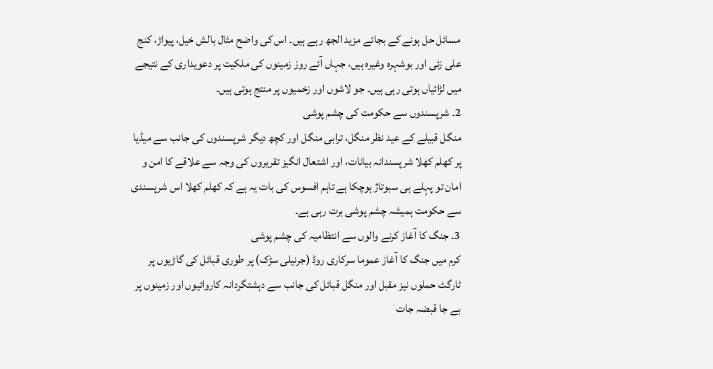مسائل حل ہونے کے بجائے مزید الجھ رہے ہیں۔ اس کی واضح مثال بالش خیل، پیواڑ، کنج علی زئی اور بوشہرہ وغیرہ ہیں، جہاں آئے روز زمینوں کی ملکیت پر دعویداری کے نتیجے میں لڑائیاں ہوتی رہی ہیں۔ جو لاشوں اور زخمیوں پر منتج ہوتی ہیں۔
2۔ شرپسندوں سے حکومت کی چشم پوشی
منگل قبیلے کے عید نظر منگل، ترابی منگل اور کچھ دیگر شرپسندوں کی جانب سے میڈیا پر کھلم کھلا شرپسندانہ بیانات، اور اشتعال انگیز تقریروں کی وجہ سے علاقے کا امن و امان تو پہلے ہی سبوتاژ ہوچکا ہے تاہم افسوس کی بات یہ ہے کہ کھلم کھلا اس شرپسندی سے حکومت ہمیشہ چشم پوشی برت رہی ہے۔
3۔ جنگ کا آغاز کرنے والوں سے انتظامیہ کی چشم پوشی
کرم میں جنگ کا آغاز عموما سرکاری روڈ (جرنیلی سڑک) پر طوری قبائل کی گاڑیوں پر ٹارگٹ حملوں نیز مقبل اور منگل قبائل کی جانب سے دہشتگردانہ کاروائیوں اور زمینوں پر بے جا قبضہ جات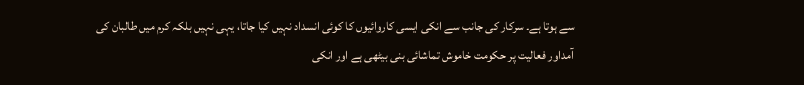سے ہوتا ہے۔ سرکار کی جانب سے انکی ایسی کاروائیوں کا کوئی انسداد نہیں کیا جاتا، یہی نہیں بلکہ کرم میں طالبان کی آمداور فعالیت پر حکومت خاموش تماشائی بنی بیٹھی ہے اور انکی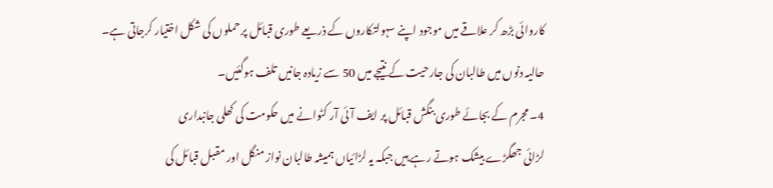کاروائی بڑھ کر علاقے میں موجود اپنے سہولتکاروں کے ذریعے طوری قبائل پر حملوں کی شکل اختیار کرجاتی ہے۔ حالیہ دنوں میں طالبان کی جارحیت کے نتیجے میں 50 سے زیادہ جانیں تلف ہوگئیں۔
4۔ مجرم کے بجائے طوری بنگش قبائل پر ایف آئی آر کٹوانے میں حکومت کی کھلی جانبداری
لڑائی جھگڑے بیشک ہوتے رہے ہیں جبکہ یہ لڑائیاں ہمیشہ طالبان نواز منگل اور مقبل قبائل کی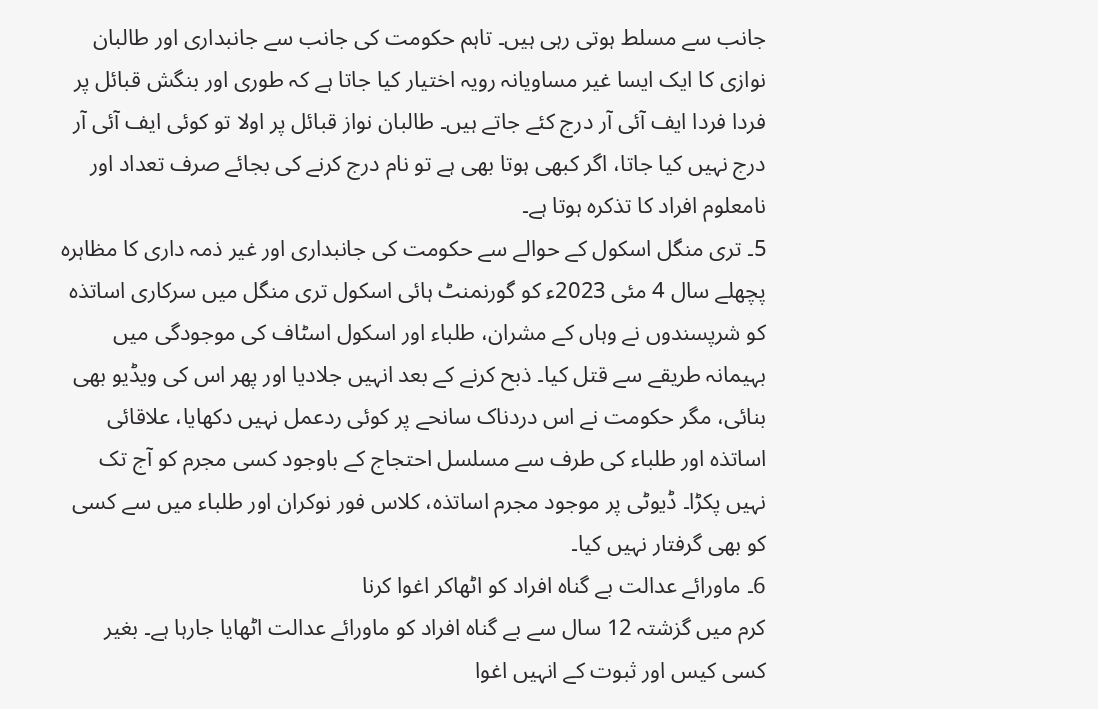جانب سے مسلط ہوتی رہی ہیں۔ تاہم حکومت کی جانب سے جانبداری اور طالبان نوازی کا ایک ایسا غیر مساویانہ رویہ اختیار کیا جاتا ہے کہ طوری اور بنگش قبائل پر فردا فردا ایف آئی آر درج کئے جاتے ہیں۔ طالبان نواز قبائل پر اولا تو کوئی ایف آئی آر درج نہیں کیا جاتا، اگر کبھی ہوتا بھی ہے تو نام درج کرنے کی بجائے صرف تعداد اور نامعلوم افراد کا تذکرہ ہوتا ہے۔
5۔ تری منگل اسکول کے حوالے سے حکومت کی جانبداری اور غیر ذمہ داری کا مظاہرہ
پچھلے سال 4 مئی 2023ء کو گورنمنٹ ہائی اسکول تری منگل میں سرکاری اساتذہ کو شرپسندوں نے وہاں کے مشران، طلباء اور اسکول اسٹاف کی موجودگی میں بہیمانہ طریقے سے قتل کیا۔ ذبح کرنے کے بعد انہیں جلادیا اور پھر اس کی ویڈیو بھی بنائی، مگر حکومت نے اس دردناک سانحے پر کوئی ردعمل نہیں دکھایا، علاقائی اساتذہ اور طلباء کی طرف سے مسلسل احتجاج کے باوجود کسی مجرم کو آج تک نہیں پکڑا۔ ڈیوٹی پر موجود مجرم اساتذہ، کلاس فور نوکران اور طلباء میں سے کسی کو بھی گرفتار نہیں کیا۔
6۔ ماورائے عدالت بے گناہ افراد کو اٹھاکر اغوا کرنا
کرم میں گزشتہ 12 سال سے بے گناہ افراد کو ماورائے عدالت اٹھایا جارہا ہے۔ بغیر کسی کیس اور ثبوت کے انہیں اغوا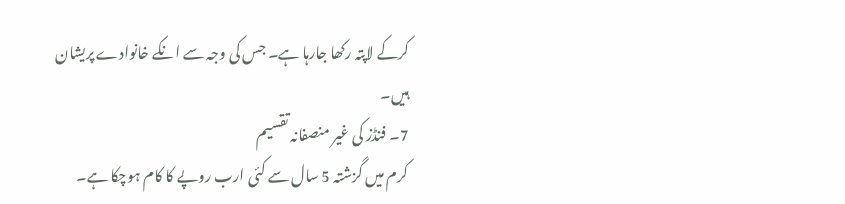کرکے لاپتہ رکھا جارہا ہے۔ جس کی وجہ سے انکے خانوادے پریشان ہیں۔
7۔ فنڈز کی غیر منصفانہ تقسیم
کرم میں گزشتہ 5 سال سے کئی ارب روپے کا کام ہوچکا ہے۔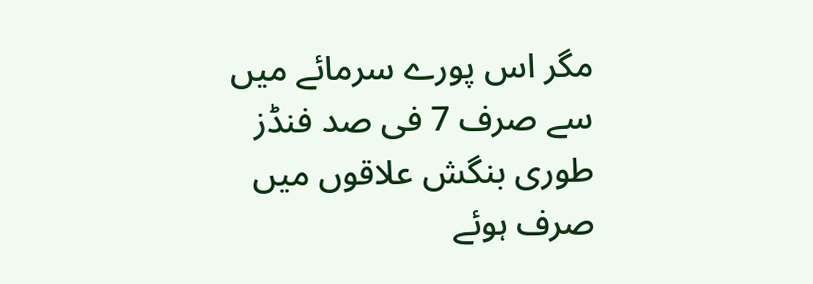مگر اس پورے سرمائے میں سے صرف 7 فی صد فنڈز طوری بنگش علاقوں میں صرف ہوئے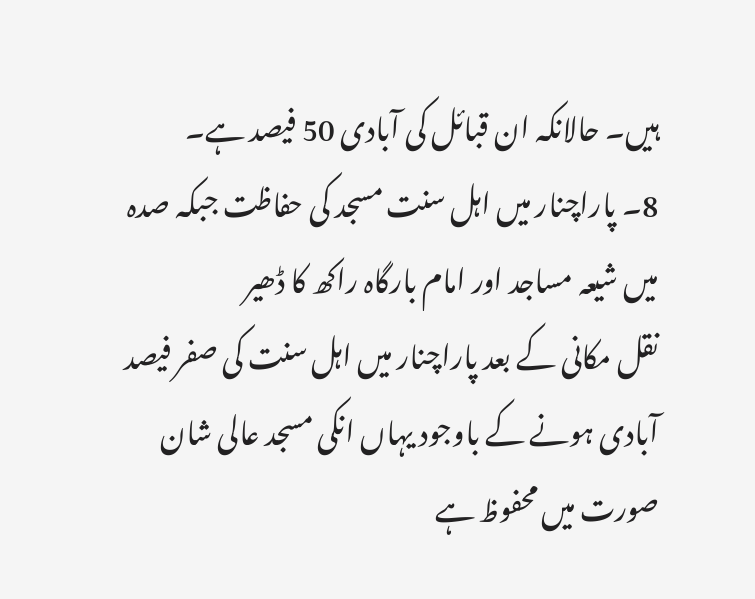ہیں۔ حالانکہ ان قبائل کی آبادی 50 فیصد ہے۔
8۔ پاراچنار میں اہل سنت مسجد کی حفاظت جبکہ صدہ میں شیعہ مساجد اور امام بارگاہ راکھ کا ڈھیر
نقل مکانی کے بعد پاراچنار میں اہل سنت کی صفر فیصد آبادی ہونے کے باوجود یہاں انکی مسجد عالی شان صورت میں محفوظ ہے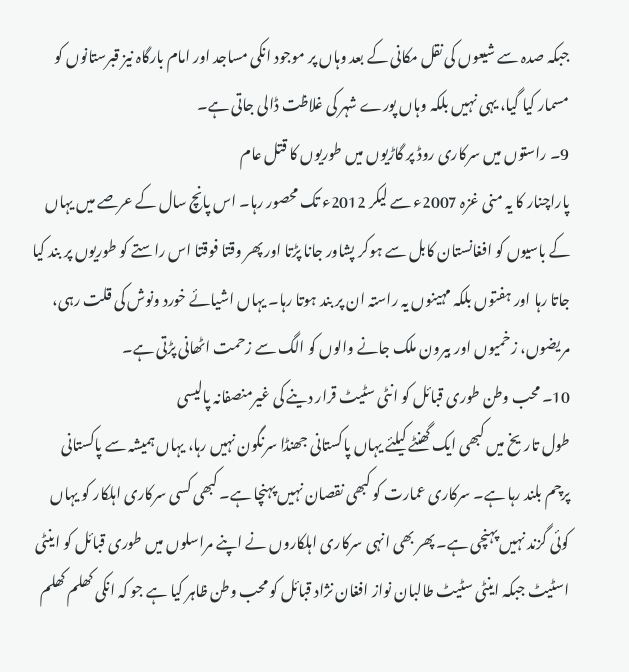جبکہ صدہ سے شیعوں کی نقل مکانی کے بعد وہاں پر موجود انکی مساجد اور امام بارگاہ نیز قبرستانوں کو مسمار کیا گیا، یہی نہیں بلکہ وہاں پورے شہر کی غلاظت ڈالی جاتی ہے۔
9۔ راستوں میں سرکاری روڈ پر گاڑیوں میں طوریوں کا قتل عام
پاراچنار کا یہ منی غزہ 2007ء سے لیکر 2012ء تک محصور رہا۔ اس پانچ سال کے عرصے میں یہاں کے باسیوں کو افغانستان کابل سے ہوکر پشاور جانا پڑتا اور پھر وقتا فوقتا اس راستے کو طوریوں پر بند کیا جاتا رہا اور ہفتوں بلکہ مہینوں یہ راستہ ان پر بند ہوتا رہا۔ یہاں اشیائے خورد ونوش کی قلت رہی، مریضوں، زخمیوں اور بیرون ملک جانے والوں کو الگ سے زحمت اٹھانی پڑتی ہے۔
10۔ محب وطن طوری قبائل کو انٹی سٹیٹ قرار دینے کی غیرمنصفانہ پالیسی
طول تاریخ میں کبھی ایک گھنٹے کیلئے یہاں پاکستانی جھنڈا سرنگون نہیں رہا، یہاں ہمیشہ سے پاکستانی پرچم بلند رہا ہے۔ سرکاری عمارت کو کبھی نقصان نہیں پہنچا ہے۔ کبھی کسی سرکاری اہلکار کو یہاں کوئی گزند نہیں پہنچی ہے۔ پھر بھی انہی سرکاری اہلکاروں نے اپنے مراسلوں میں طوری قبائل کو اینٹی اسٹیٹ جبکہ اینٹی سٹیٹ طالبان نواز افغان نژاد قبائل کو محب وطن ظاہر کیا ہے جو کہ انکی کھلم کھلم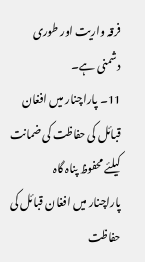فرقہ واریت اور طوری دشمنی ہے۔
11۔ پاراچنار میں افغان قبائل کی حفاظت کی ضمانت کیلئے محفوظ پناہ گاہ
پاراچنار میں افغان قبائل کی حفاظت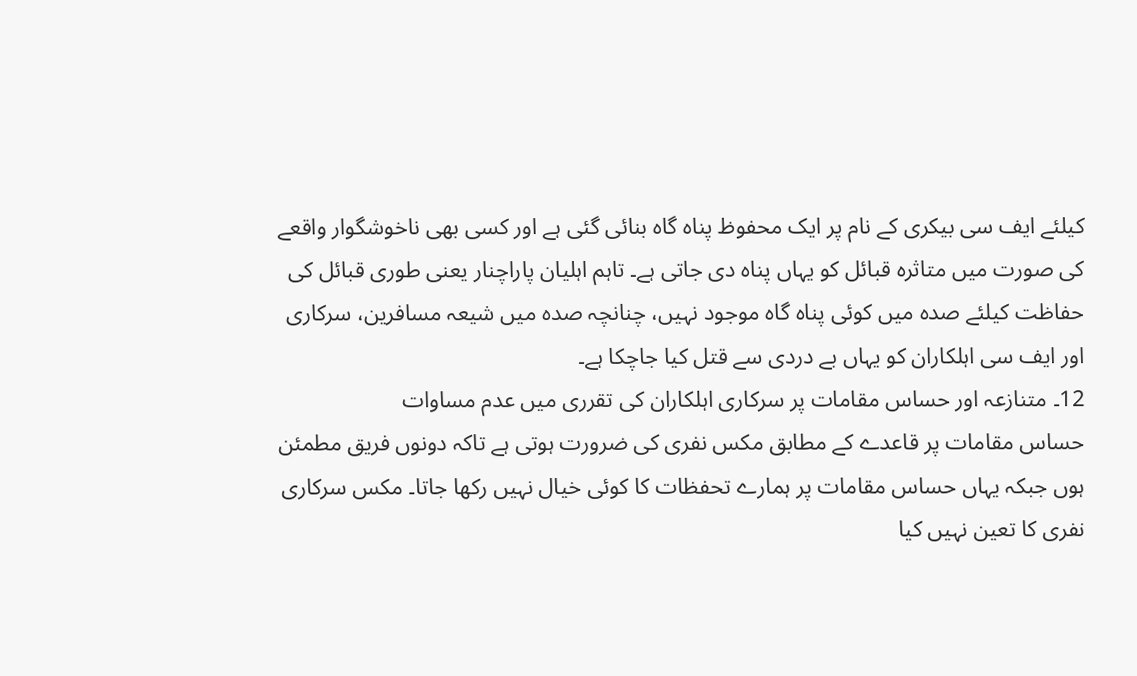کیلئے ایف سی بیکری کے نام پر ایک محفوظ پناہ گاہ بنائی گئی ہے اور کسی بھی ناخوشگوار واقعے کی صورت میں متاثرہ قبائل کو یہاں پناہ دی جاتی ہے۔ تاہم اہلیان پاراچنار یعنی طوری قبائل کی حفاظت کیلئے صدہ میں کوئی پناہ گاہ موجود نہیں، چنانچہ صدہ میں شیعہ مسافرین، سرکاری اور ایف سی اہلکاران کو یہاں بے دردی سے قتل کیا جاچکا ہے۔
12۔ متنازعہ اور حساس مقامات پر سرکاری اہلکاران کی تقرری میں عدم مساوات
حساس مقامات پر قاعدے کے مطابق مکس نفری کی ضرورت ہوتی ہے تاکہ دونوں فریق مطمئن ہوں جبکہ یہاں حساس مقامات پر ہمارے تحفظات کا کوئی خیال نہیں رکھا جاتا۔ مکس سرکاری نفری کا تعین نہیں کیا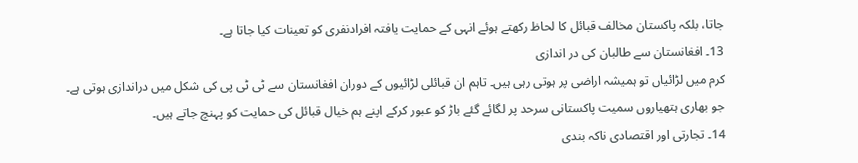جاتا، بلکہ پاکستان مخالف قبائل کا لحاظ رکھتے ہوئے انہی کے حمایت یافتہ افرادنفری کو تعینات کیا جاتا ہے۔
13۔ افغانستان سے طالبان کی در اندازی
کرم میں لڑائیاں تو ہمیشہ اراضی پر ہوتی رہی ہیں۔ تاہم ان قبائلی لڑائیوں کے دوران افغانستان سے ٹی ٹی پی کی شکل میں دراندازی ہوتی ہے۔ جو بھاری ہتھیاروں سمیت پاکستانی سرحد پر لگائے گئے باڑ کو عبور کرکے اپنے ہم خیال قبائل کی حمایت کو پہنچ جاتے ہیں۔
14۔ تجارتی اور اقتصادی ناکہ بندی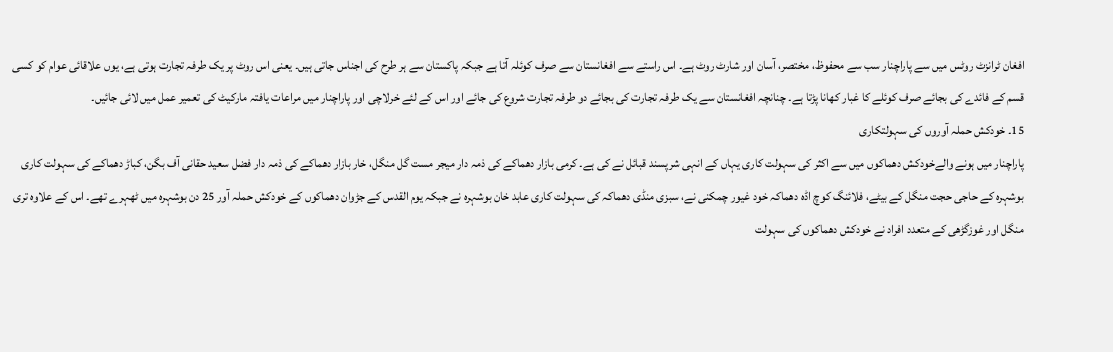افغان ٹرانزٹ روٹس میں سے پاراچنار سب سے محفوظ، مختصر، آسان اور شارٹ روٹ ہے۔ اس راستے سے افغانستان سے صرف کوئلہ آتا ہے جبکہ پاکستان سے ہر طرح کی اجناس جاتی ہیں۔ یعنی اس روٹ پر یک طرفہ تجارت ہوتی ہے، یوں علاقائی عوام کو کسی قسم کے فائدے کی بجائے صرف کوئلے کا غبار کھانا پڑتا ہے۔ چنانچہ افغانستان سے یک طرفہ تجارت کی بجائے دو طرفہ تجارت شروع کی جائے اور اس کے لئے خرلاچی اور پاراچنار میں مراعات یافتہ مارکیٹ کی تعمیر عمل میں لائی جائیں۔
15۔ خودکش حملہ آوروں کی سہولتکاری
پاراچنار میں ہونے والےخودکش دھماکوں میں سے اکثر کی سہولت کاری یہاں کے انہی شرپسند قبائل نے کی ہے۔ کرمی بازار دھماکے کی ذمہ دار میجر مست گل منگل، خار بازار دھماکے کی ذمہ دار فضل سعید حقانی آف بگن، کباڑ دھماکے کی سہولت کاری بوشہرہ کے حاجی حجت منگل کے بیٹے، فلائنگ کوچ اڈہ دھماکہ خود غیور چمکنی نے، سبزی منڈی دھماکہ کی سہولت کاری عابد خان بوشہرہ نے جبکہ یوم القدس کے جڑوان دھماکوں کے خودکش حملہ آور 25 دن بوشہرہ میں ٹھہرے تھے۔ اس کے علاوہ تری منگل اور غوزگڑھی کے متعدد افراد نے خودکش دھماکوں کی سہولت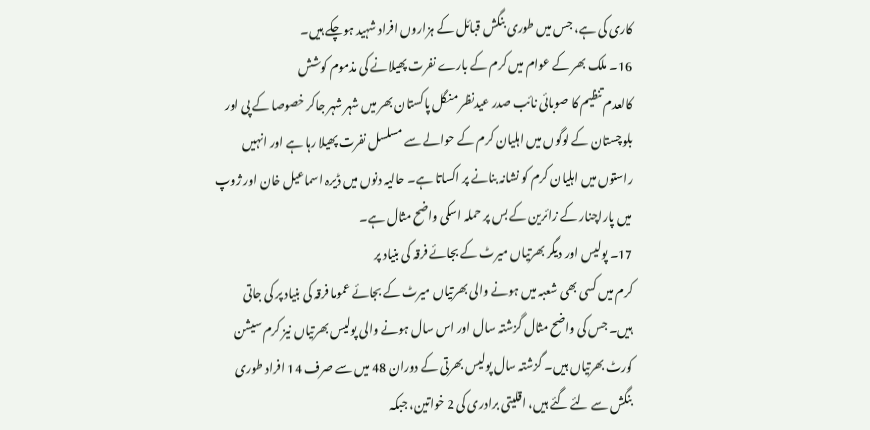کاری کی ہے، جس میں طوری بنگش قبائل کے ہزاروں افراد شہید ہوچکے ہیں۔
16۔ ملک بھر کے عوام میں کرم کے بارے نفرت پھیلانے کی مذموم کوشش
کالعدم تنظیم کا صوبائی نائب صدر عیدنظر منگل پاکستان بھر میں شہر شہر جاکر خصوصا کے پی اور بلوچستان کے لوگوں میں اہلیان کرم کے حوالے سے مسلسل نفرت پھیلا رہا ہے اور انہیں راستوں میں اہلیان کرم کو نشانہ بنانے پر اکساتا ہے۔ حالیہ دنوں میں ڈیرہ اسماعیل خان اور ژوپ میں پاراچنار کے زائرین کے بس پر حملہ اسکی واضح مثال ہے۔
17۔ پولیس اور دیگر بھرتیاں میرٹ کے بجائے فرقہ کی بنیاد پر
کرم میں کسی بھی شعبہ میں ہونے والی بھرتیاں میرٹ کے بجائے عموما فرقہ کی بنیاد پر کی جاتی ہیں۔ جس کی واضح مثال گزشتہ سال اور اس سال ہونے والی پولیس بھرتیاں نیز کرم سیشن کورٹ بھرتیاں ہیں۔ گزشتہ سال پولیس بھرتی کے دوران 48 میں سے صرف 14 افراد طوری بنگش سے لئے گئے ہیں، اقلیتی برادری کی 2 خواتین، جبکہ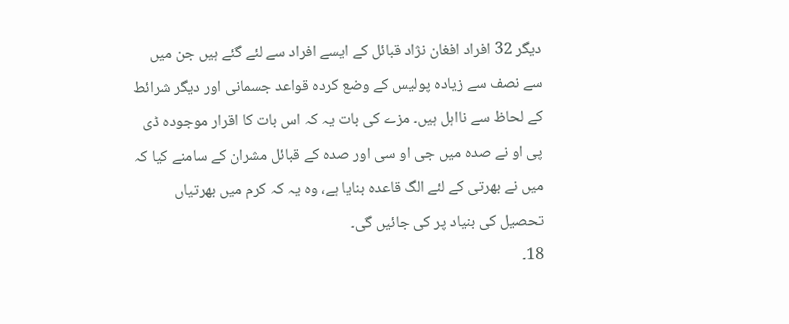دیگر 32 افراد افغان نژاد قبائل کے ایسے افراد سے لئے گئے ہیں جن میں سے نصف سے زیادہ پولیس کے وضع کردہ قواعد جسمانی اور دیگر شرائط کے لحاظ سے نااہل ہیں۔ مزے کی بات یہ کہ اس بات کا اقرار موجودہ ڈی پی او نے صدہ میں جی او سی اور صدہ کے قبائل مشران کے سامنے کیا کہ میں نے بھرتی کے لئے الگ قاعدہ بنایا ہے، وہ یہ کہ کرم میں بھرتیاں تحصیل کی بنیاد پر کی جائیں گی۔
18۔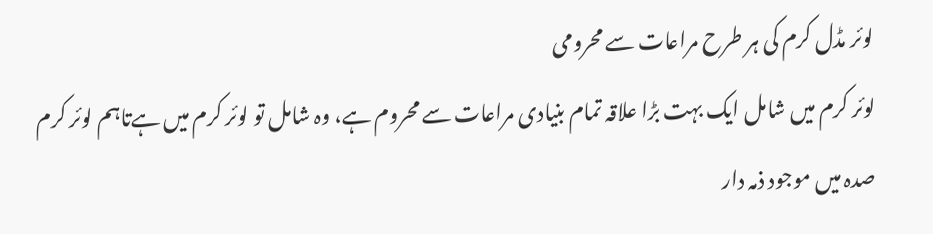لوئر مڈل کرم کی ہر طرح مراعات سے محرومی
لوئر کرم میں شامل ایک بہت بڑا علاقہ تمام بنیادی مراعات سے محروم ہے، وہ شامل تو لوئر کرم میں ہےتاہم لوئر کرم صدہ میں موجود ذمہ دار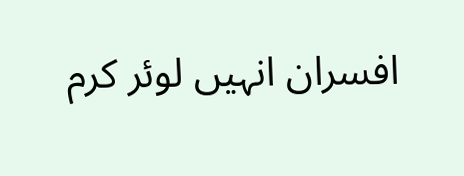افسران انہیں لوئر کرم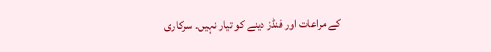کے مراعات اور فنڈز دینے کو تیار نہیں۔ سرکاری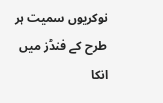نوکریوں سمیت ہر طرح کے فنڈز میں انکا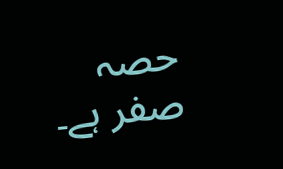حصہ صفر ہے۔